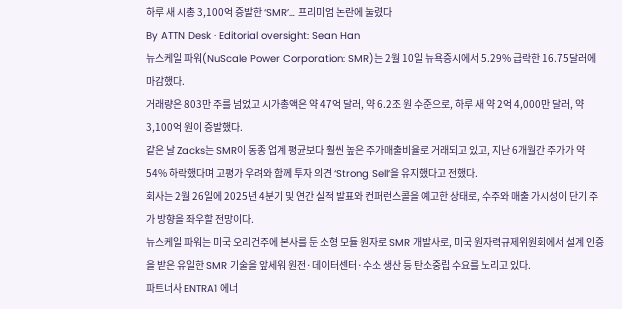하루 새 시총 3,100억 증발한 ‘SMR’… 프리미엄 논란에 눌렸다
By ATTN Desk · Editorial oversight: Sean Han
뉴스케일 파워(NuScale Power Corporation: SMR)는 2월 10일 뉴욕증시에서 5.29% 급락한 16.75달러에 마감했다.
거래량은 803만 주를 넘었고 시가총액은 약 47억 달러, 약 6.2조 원 수준으로, 하루 새 약 2억 4,000만 달러, 약 3,100억 원이 증발했다.
같은 날 Zacks는 SMR이 동종 업계 평균보다 훨씬 높은 주가매출비율로 거래되고 있고, 지난 6개월간 주가가 약 54% 하락했다며 고평가 우려와 함께 투자 의견 ‘Strong Sell’을 유지했다고 전했다.
회사는 2월 26일에 2025년 4분기 및 연간 실적 발표와 컨퍼런스콜을 예고한 상태로, 수주와 매출 가시성이 단기 주가 방향을 좌우할 전망이다.
뉴스케일 파워는 미국 오리건주에 본사를 둔 소형 모듈 원자로 SMR 개발사로, 미국 원자력규제위원회에서 설계 인증을 받은 유일한 SMR 기술을 앞세워 원전·데이터센터·수소 생산 등 탄소중립 수요를 노리고 있다.
파트너사 ENTRA1 에너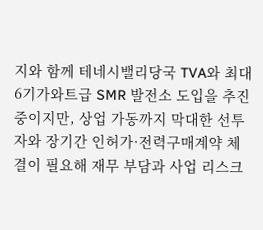지와 함께 테네시밸리당국 TVA와 최대 6기가와트급 SMR 발전소 도입을 추진 중이지만, 상업 가동까지 막대한 선투자와 장기간 인허가·전력구매계약 체결이 필요해 재무 부담과 사업 리스크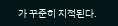가 꾸준히 지적된다.